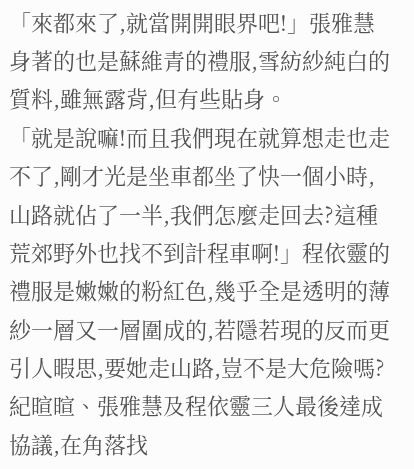「來都來了,就當開開眼界吧!」張雅慧身著的也是蘇維青的禮服,雪紡紗純白的質料,雖無露背,但有些貼身。
「就是說嘛!而且我們現在就算想走也走不了,剛才光是坐車都坐了快一個小時,山路就佔了一半,我們怎麼走回去?這種荒郊野外也找不到計程車啊!」程依靈的禮服是嫩嫩的粉紅色,幾乎全是透明的薄紗一層又一層圍成的,若隱若現的反而更引人暇思,要她走山路,豈不是大危險嗎?
紀暄暄、張雅慧及程依靈三人最後達成協議,在角落找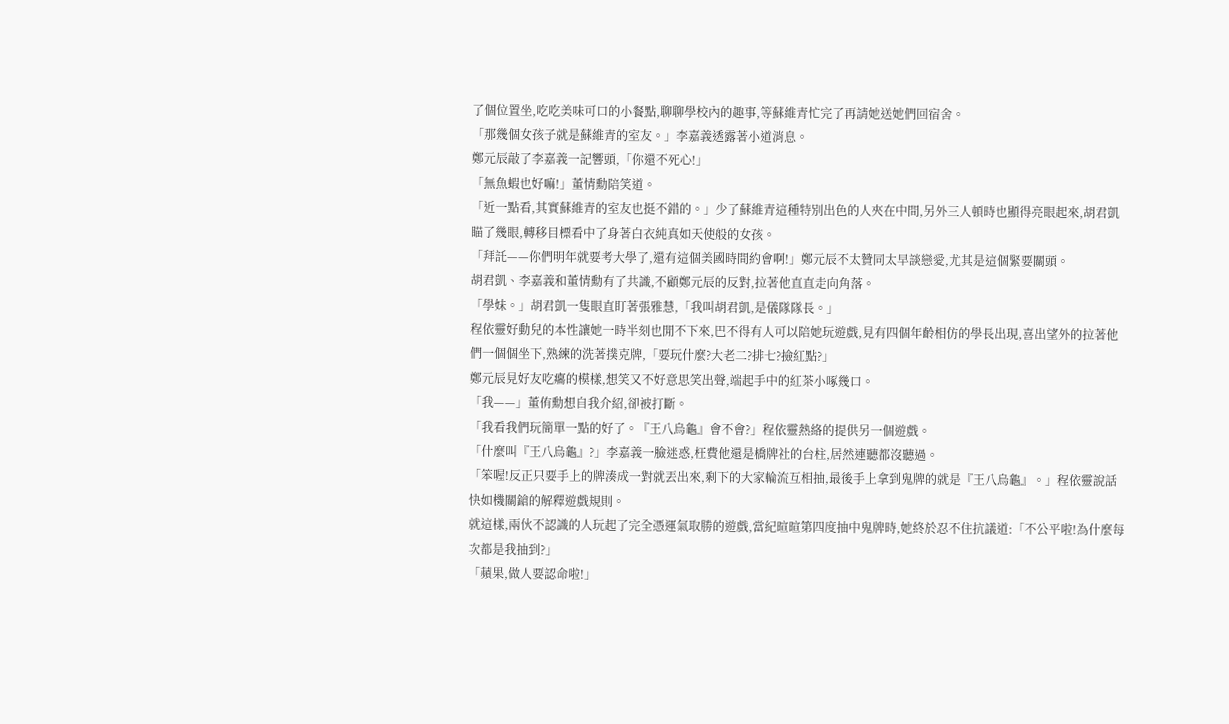了個位置坐,吃吃美味可口的小餐點,聊聊學校內的趣事,等蘇維青忙完了再請她送她們回宿舍。
「那幾個女孩子就是蘇維青的室友。」李嘉義透露著小道消息。
鄭元辰敲了李嘉義一記響頭,「你還不死心!」
「無魚蝦也好嘛!」董情勳陪笑道。
「近一點看,其實蘇維青的室友也挺不錯的。」少了蘇維青這種特別出色的人夾在中間,另外三人頓時也顯得亮眼起來,胡君凱瞄了幾眼,轉移目標看中了身著白衣純真如天使般的女孩。
「拜託——你們明年就要考大學了,還有這個美國時間約會啊!」鄭元辰不太贊同太早談戀愛,尤其是這個緊要關頭。
胡君凱、李嘉義和董情勳有了共識,不顧鄭元辰的反對,拉著他直直走向角落。
「學妹。」胡君凱一隻眼直盯著張雅慧,「我叫胡君凱,是儀隊隊長。」
程依靈好動兒的本性讓她一時半刻也閒不下來,巴不得有人可以陪她玩遊戲,見有四個年齡相仿的學長出現,喜出望外的拉著他們一個個坐下,熟練的洗著撲克牌,「要玩什麼?大老二?排七?撿紅點?」
鄭元辰見好友吃癟的模樣,想笑又不好意思笑出聲,端起手中的紅茶小啄幾口。
「我——」董侑勳想自我介紹,卻被打斷。
「我看我們玩簡單一點的好了。『王八烏龜』會不會?」程依靈熱絡的提供另一個遊戲。
「什麼叫『王八烏龜』?」李嘉義一臉迷惑,枉費他還是橋牌社的台柱,居然連聽都沒聽過。
「笨喔!反正只要手上的牌湊成一對就丟出來,剩下的大家輪流互相抽,最後手上拿到鬼牌的就是『王八烏龜』。」程依靈說話快如機關鎗的解釋遊戲規則。
就這樣,兩伙不認識的人玩起了完全憑運氣取勝的遊戲,當紀暄暄第四度抽中鬼牌時,她終於忍不住抗議道:「不公平啦!為什麼每次都是我抽到?」
「蘋果,做人要認命啦!」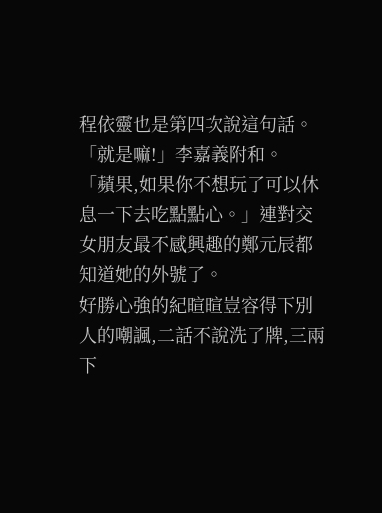程依靈也是第四次說這句話。
「就是嘛!」李嘉義附和。
「蘋果,如果你不想玩了可以休息一下去吃點點心。」連對交女朋友最不感興趣的鄭元辰都知道她的外號了。
好勝心強的紀暄暄豈容得下別人的嘲諷,二話不說洗了牌,三兩下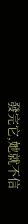發完它,她就不信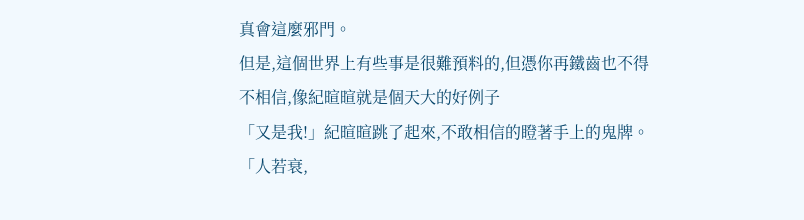真會這麼邪門。
但是,這個世界上有些事是很難預料的,但憑你再鐵齒也不得不相信,像紀暄暄就是個天大的好例子
「又是我!」紀暄暄跳了起來,不敢相信的瞪著手上的鬼牌。
「人若衰,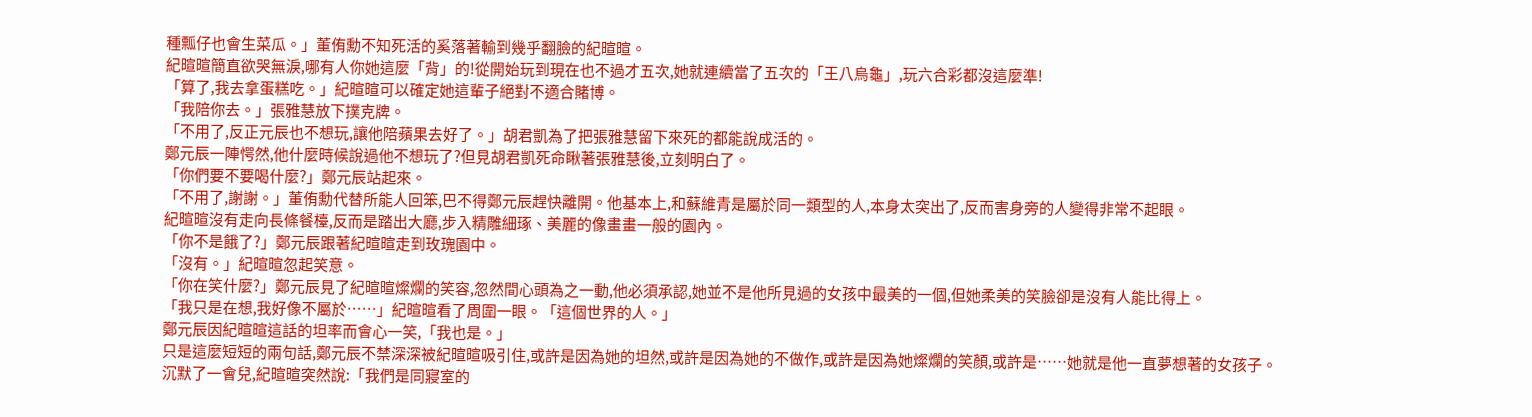種瓢仔也會生菜瓜。」董侑勳不知死活的奚落著輸到幾乎翻臉的紀暄暄。
紀暄暄簡直欲哭無淚,哪有人你她這麼「背」的!從開始玩到現在也不過才五次,她就連續當了五次的「王八烏龜」,玩六合彩都沒這麼準!
「算了,我去拿蛋糕吃。」紀暄暄可以確定她這輩子絕對不適合賭博。
「我陪你去。」張雅慧放下撲克牌。
「不用了,反正元辰也不想玩,讓他陪蘋果去好了。」胡君凱為了把張雅慧留下來死的都能說成活的。
鄭元辰一陣愕然,他什麼時候說過他不想玩了?但見胡君凱死命瞅著張雅慧後,立刻明白了。
「你們要不要喝什麼?」鄭元辰站起來。
「不用了,謝謝。」董侑勳代替所能人回笨,巴不得鄭元辰趕快離開。他基本上,和蘇維青是屬於同一類型的人,本身太突出了,反而害身旁的人變得非常不起眼。
紀暄暄沒有走向長條餐檯,反而是踏出大廳,步入精雕細琢、美麗的像畫畫一般的園內。
「你不是餓了?」鄭元辰跟著紀暄暄走到玫瑰園中。
「沒有。」紀暄暄忽起笑意。
「你在笑什麼?」鄭元辰見了紀暄暄燦爛的笑容,忽然間心頭為之一動,他必須承認,她並不是他所見過的女孩中最美的一個,但她柔美的笑臉卻是沒有人能比得上。
「我只是在想,我好像不屬於……」紀暄暄看了周圍一眼。「這個世界的人。」
鄭元辰因紀暄暄這話的坦率而會心一笑,「我也是。」
只是這麼短短的兩句話,鄭元辰不禁深深被紀暄暄吸引住,或許是因為她的坦然,或許是因為她的不做作,或許是因為她燦爛的笑顏,或許是……她就是他一直夢想著的女孩子。
沉默了一會兒,紀暄暄突然說:「我們是同寢室的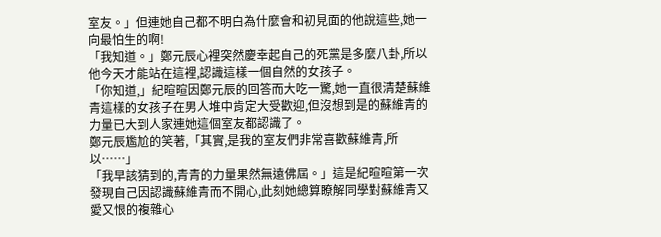室友。」但連她自己都不明白為什麼會和初見面的他說這些,她一向最怕生的啊!
「我知道。」鄭元辰心裡突然慶幸起自己的死黨是多麼八卦,所以他今天才能站在這裡,認識這樣一個自然的女孩子。
「你知道,」紀暄暄因鄭元辰的回答而大吃一驚,她一直很清楚蘇維青這樣的女孩子在男人堆中肯定大受歡迎,但沒想到是的蘇維青的力量已大到人家連她這個室友都認識了。
鄭元辰尷尬的笑著,「其實,是我的室友們非常喜歡蘇維青,所以……」
「我早該猜到的,青青的力量果然無遠佛屆。」這是紀暄暄第一次發現自己因認識蘇維青而不開心,此刻她總算瞭解同學對蘇維青又愛又恨的複雜心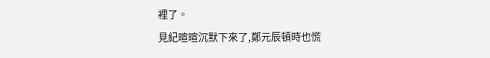裡了。
見紀暄暄沉默下來了,鄭元辰頓時也慌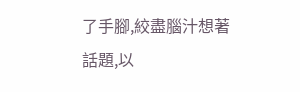了手腳,絞盡腦汁想著話題,以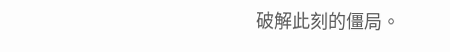破解此刻的僵局。